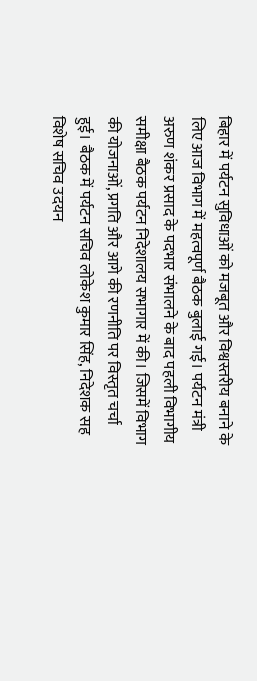बिहार में पर्यटन सुविधाओं को मजबूत और विश्वस्तरीय बनाने के लिए आज विभाग में महत्वपूर्ण बैठक बुलाई गई। पर्यटन मंत्री अरुण शंकर प्रसाद के पदभार संभालने के बाद पहली विभागीय समीक्षा बैठक पर्यटन निदेशालय सभागार में की। जिसमें विभाग की योजनाओं, प्रगति और आगे की रणनीति पर विस्तृत चर्चा हुई। बैठक में पर्यटन सचिव लोकेश कुमार सिंह, निदेशक सह विशेष सचिव उदयन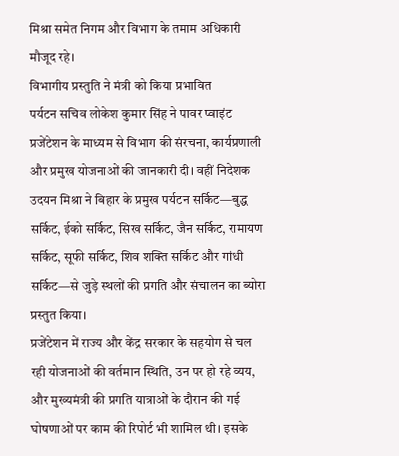मिश्रा समेत निगम और विभाग के तमाम अधिकारी मौजूद रहे।
विभागीय प्रस्तुति ने मंत्री को किया प्रभावित
पर्यटन सचिव लोकेश कुमार सिंह ने पावर प्वाइंट प्रजेंटेशन के माध्यम से विभाग की संरचना, कार्यप्रणाली और प्रमुख योजनाओं की जानकारी दी। वहीं निदेशक उदयन मिश्रा ने बिहार के प्रमुख पर्यटन सर्किट—बुद्ध सर्किट, ईको सर्किट, सिख सर्किट, जैन सर्किट, रामायण सर्किट, सूफी सर्किट, शिव शक्ति सर्किट और गांधी सर्किट—से जुड़े स्थलों की प्रगति और संचालन का ब्योरा प्रस्तुत किया।
प्रजेंटेशन में राज्य और केंद्र सरकार के सहयोग से चल रही योजनाओं की वर्तमान स्थिति, उन पर हो रहे व्यय, और मुख्यमंत्री की प्रगति यात्राओं के दौरान की गई घोषणाओं पर काम की रिपोर्ट भी शामिल थी। इसके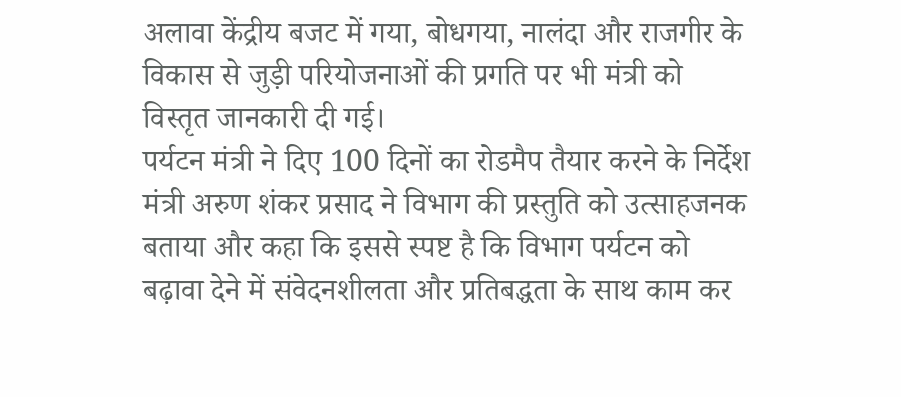अलावा केंद्रीय बजट में गया, बोधगया, नालंदा और राजगीर के विकास से जुड़ी परियोजनाओं की प्रगति पर भी मंत्री को विस्तृत जानकारी दी गई।
पर्यटन मंत्री ने दिए 100 दिनों का रोडमैप तैयार करने के निर्देश
मंत्री अरुण शंकर प्रसाद ने विभाग की प्रस्तुति को उत्साहजनक बताया और कहा कि इससे स्पष्ट है कि विभाग पर्यटन को बढ़ावा देने में संवेदनशीलता और प्रतिबद्धता के साथ काम कर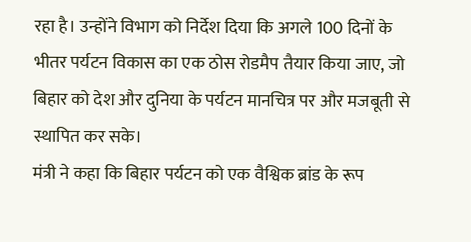रहा है। उन्होंने विभाग को निर्देश दिया कि अगले 100 दिनों के भीतर पर्यटन विकास का एक ठोस रोडमैप तैयार किया जाए, जो बिहार को देश और दुनिया के पर्यटन मानचित्र पर और मजबूती से स्थापित कर सके।
मंत्री ने कहा कि बिहार पर्यटन को एक वैश्विक ब्रांड के रूप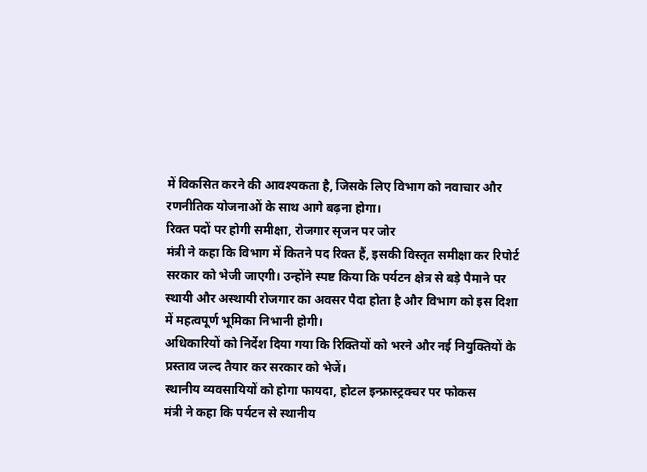में विकसित करने की आवश्यकता है, जिसके लिए विभाग को नवाचार और रणनीतिक योजनाओं के साथ आगे बढ़ना होगा।
रिक्त पदों पर होगी समीक्षा, रोजगार सृजन पर जोर
मंत्री ने कहा कि विभाग में कितने पद रिक्त हैं, इसकी विस्तृत समीक्षा कर रिपोर्ट सरकार को भेजी जाएगी। उन्होंने स्पष्ट किया कि पर्यटन क्षेत्र से बड़े पैमाने पर स्थायी और अस्थायी रोजगार का अवसर पैदा होता है और विभाग को इस दिशा में महत्वपूर्ण भूमिका निभानी होगी।
अधिकारियों को निर्देश दिया गया कि रिक्तियों को भरने और नई नियुक्तियों के प्रस्ताव जल्द तैयार कर सरकार को भेजें।
स्थानीय व्यवसायियों को होगा फायदा, होटल इन्फ्रास्ट्रक्चर पर फोकस
मंत्री ने कहा कि पर्यटन से स्थानीय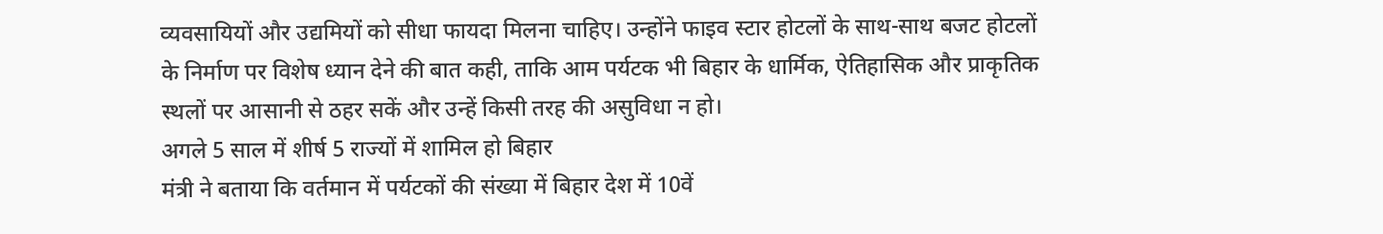व्यवसायियों और उद्यमियों को सीधा फायदा मिलना चाहिए। उन्होंने फाइव स्टार होटलों के साथ-साथ बजट होटलों के निर्माण पर विशेष ध्यान देने की बात कही, ताकि आम पर्यटक भी बिहार के धार्मिक, ऐतिहासिक और प्राकृतिक स्थलों पर आसानी से ठहर सकें और उन्हें किसी तरह की असुविधा न हो।
अगले 5 साल में शीर्ष 5 राज्यों में शामिल हो बिहार
मंत्री ने बताया कि वर्तमान में पर्यटकों की संख्या में बिहार देश में 10वें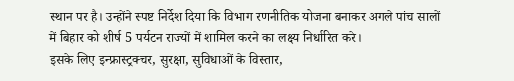स्थान पर है। उन्होंने स्पष्ट निर्देश दिया कि विभाग रणनीतिक योजना बनाकर अगले पांच सालों में बिहार को शीर्ष 5 पर्यटन राज्यों में शामिल करने का लक्ष्य निर्धारित करे।
इसके लिए इन्फ्रास्ट्रक्चर, सुरक्षा, सुविधाओं के विस्तार,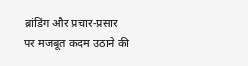ब्रांडिंग और प्रचार-प्रसार पर मजबूत कदम उठाने की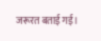जरूरत बताई गई।